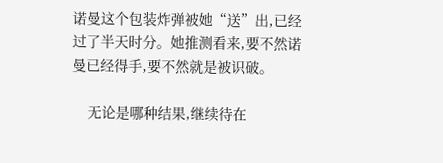诺曼这个包装炸弹被她“送”出,已经过了半天时分。她推测看来,要不然诺曼已经得手,要不然就是被识破。

    无论是哪种结果,继续待在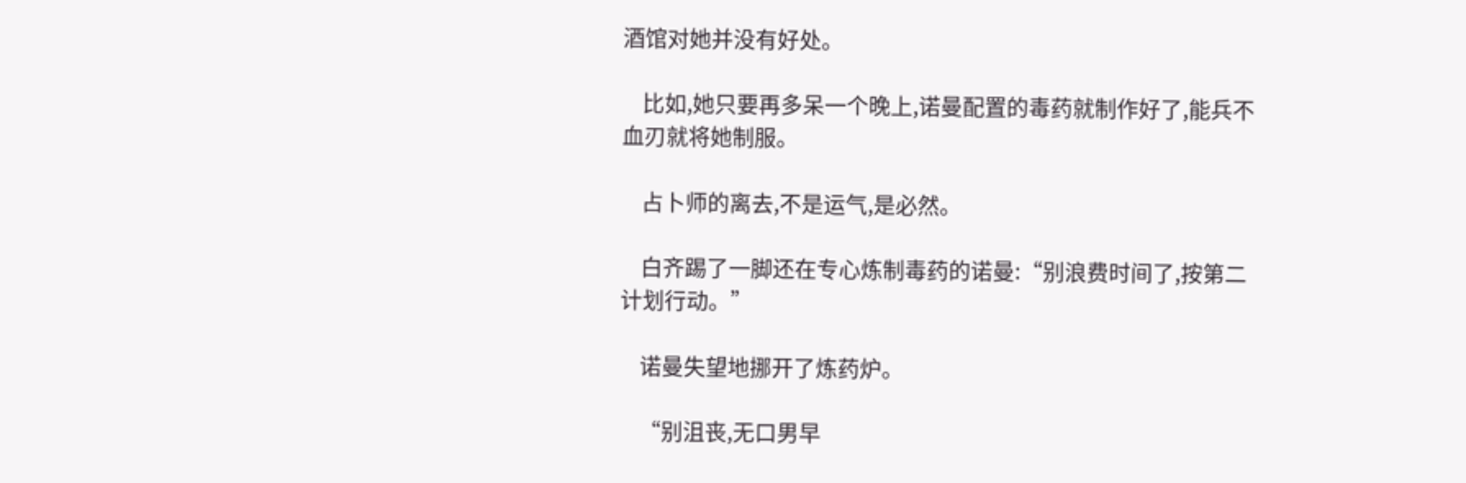酒馆对她并没有好处。

    比如,她只要再多呆一个晚上,诺曼配置的毒药就制作好了,能兵不血刃就将她制服。

    占卜师的离去,不是运气,是必然。

    白齐踢了一脚还在专心炼制毒药的诺曼:“别浪费时间了,按第二计划行动。”

    诺曼失望地挪开了炼药炉。

    “别沮丧,无口男早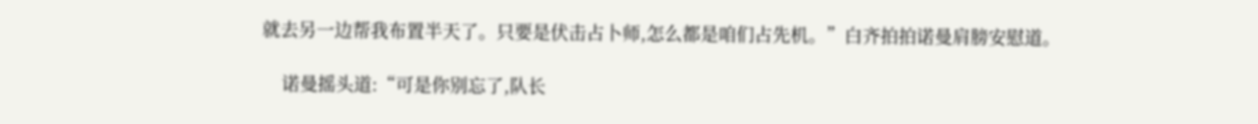就去另一边帮我布置半天了。只要是伏击占卜师,怎么都是咱们占先机。”白齐拍拍诺曼肩膀安慰道。

    诺曼摇头道:“可是你别忘了,队长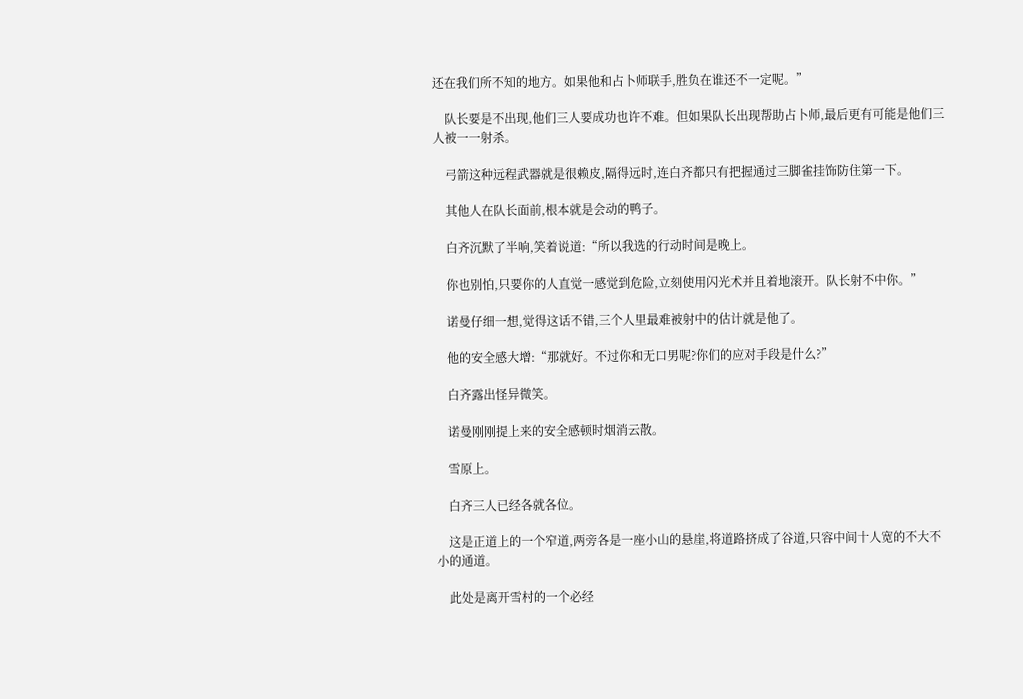还在我们所不知的地方。如果他和占卜师联手,胜负在谁还不一定呢。”

    队长要是不出现,他们三人要成功也许不难。但如果队长出现帮助占卜师,最后更有可能是他们三人被一一射杀。

    弓箭这种远程武器就是很赖皮,隔得远时,连白齐都只有把握通过三脚雀挂饰防住第一下。

    其他人在队长面前,根本就是会动的鸭子。

    白齐沉默了半响,笑着说道:“所以我选的行动时间是晚上。

    你也别怕,只要你的人直觉一感觉到危险,立刻使用闪光术并且着地滚开。队长射不中你。”

    诺曼仔细一想,觉得这话不错,三个人里最难被射中的估计就是他了。

    他的安全感大增:“那就好。不过你和无口男呢?你们的应对手段是什么?”

    白齐露出怪异微笑。

    诺曼刚刚提上来的安全感顿时烟消云散。

    雪原上。

    白齐三人已经各就各位。

    这是正道上的一个窄道,两旁各是一座小山的悬崖,将道路挤成了谷道,只容中间十人宽的不大不小的通道。

    此处是离开雪村的一个必经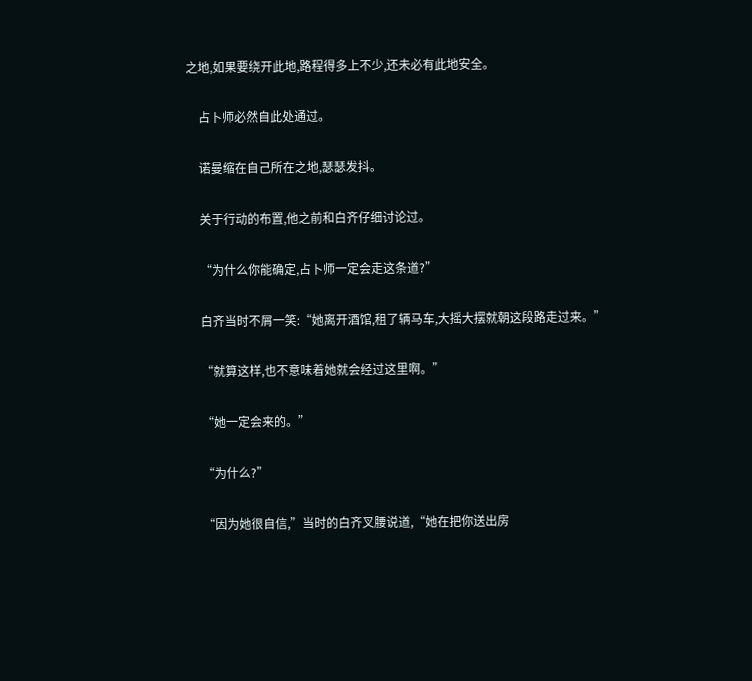之地,如果要绕开此地,路程得多上不少,还未必有此地安全。

    占卜师必然自此处通过。

    诺曼缩在自己所在之地,瑟瑟发抖。

    关于行动的布置,他之前和白齐仔细讨论过。

    “为什么你能确定,占卜师一定会走这条道?”

    白齐当时不屑一笑:“她离开酒馆,租了辆马车,大摇大摆就朝这段路走过来。”

    “就算这样,也不意味着她就会经过这里啊。”

    “她一定会来的。”

    “为什么?”

    “因为她很自信,”当时的白齐叉腰说道,“她在把你送出房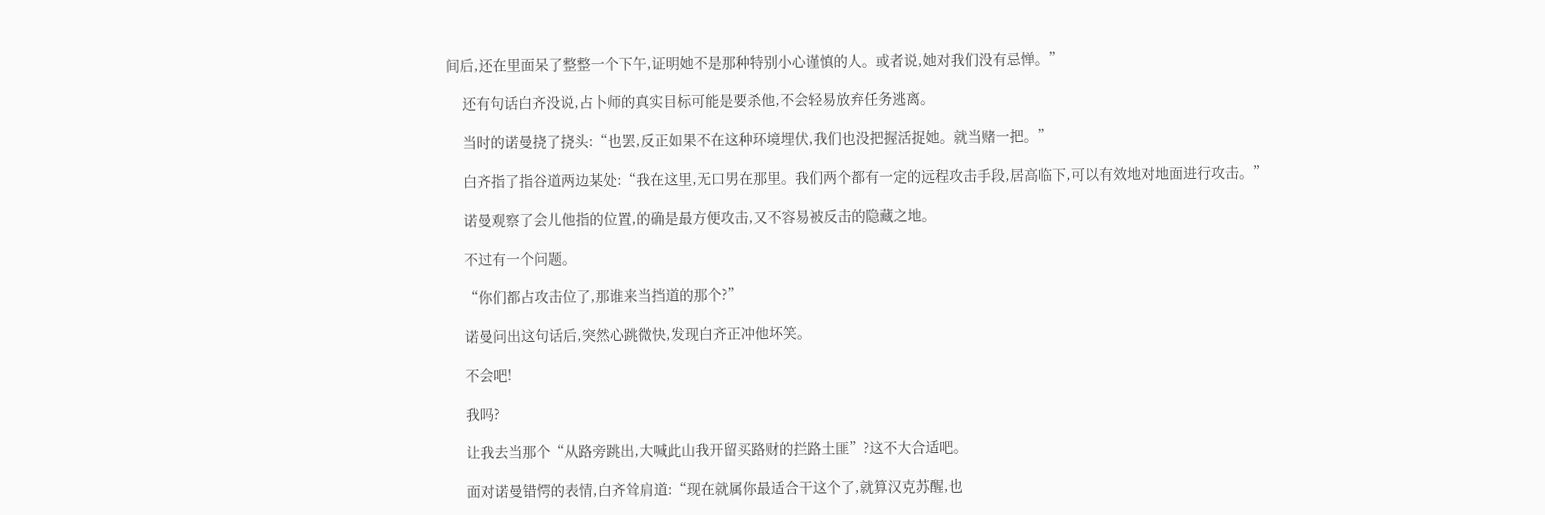间后,还在里面呆了整整一个下午,证明她不是那种特别小心谨慎的人。或者说,她对我们没有忌惮。”

    还有句话白齐没说,占卜师的真实目标可能是要杀他,不会轻易放弃任务逃离。

    当时的诺曼挠了挠头:“也罢,反正如果不在这种环境埋伏,我们也没把握活捉她。就当赌一把。”

    白齐指了指谷道两边某处:“我在这里,无口男在那里。我们两个都有一定的远程攻击手段,居高临下,可以有效地对地面进行攻击。”

    诺曼观察了会儿他指的位置,的确是最方便攻击,又不容易被反击的隐藏之地。

    不过有一个问题。

    “你们都占攻击位了,那谁来当挡道的那个?”

    诺曼问出这句话后,突然心跳微快,发现白齐正冲他坏笑。

    不会吧!

    我吗?

    让我去当那个“从路旁跳出,大喊此山我开留买路财的拦路土匪”?这不大合适吧。

    面对诺曼错愕的表情,白齐耸肩道:“现在就属你最适合干这个了,就算汉克苏醒,也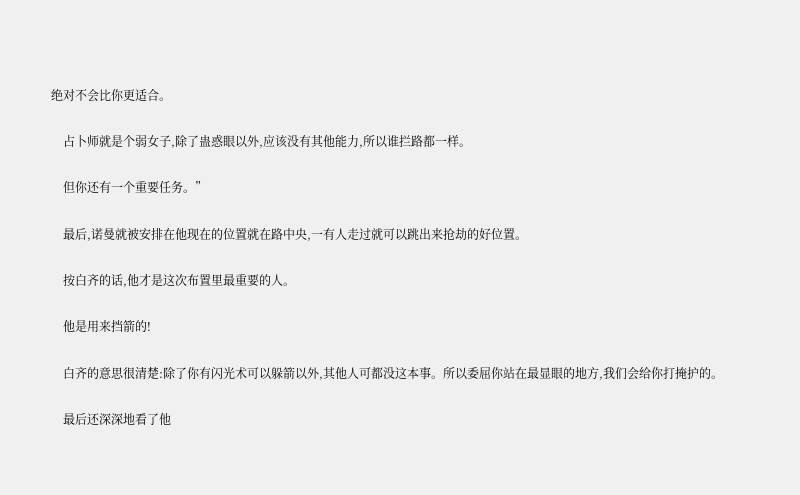绝对不会比你更适合。

    占卜师就是个弱女子,除了蛊惑眼以外,应该没有其他能力,所以谁拦路都一样。

    但你还有一个重要任务。”

    最后,诺曼就被安排在他现在的位置就在路中央,一有人走过就可以跳出来抢劫的好位置。

    按白齐的话,他才是这次布置里最重要的人。

    他是用来挡箭的!

    白齐的意思很清楚:除了你有闪光术可以躲箭以外,其他人可都没这本事。所以委屈你站在最显眼的地方,我们会给你打掩护的。

    最后还深深地看了他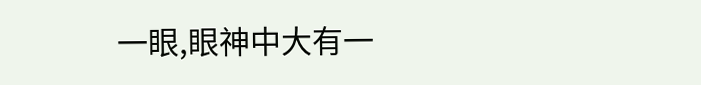一眼,眼神中大有一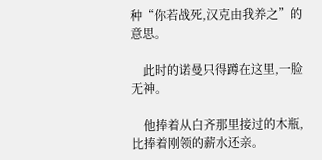种“你若战死,汉克由我养之”的意思。

    此时的诺曼只得蹲在这里,一脸无神。

    他捧着从白齐那里接过的木瓶,比捧着刚领的薪水还亲。